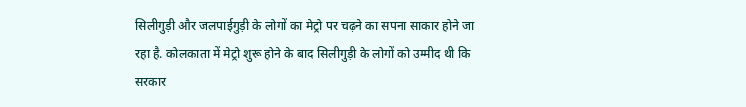सिलीगुड़ी और जलपाईगुड़ी के लोगों का मेट्रो पर चढ़ने का सपना साकार होने जा रहा है. कोलकाता में मेट्रो शुरू होने के बाद सिलीगुड़ी के लोगों को उम्मीद थी कि सरकार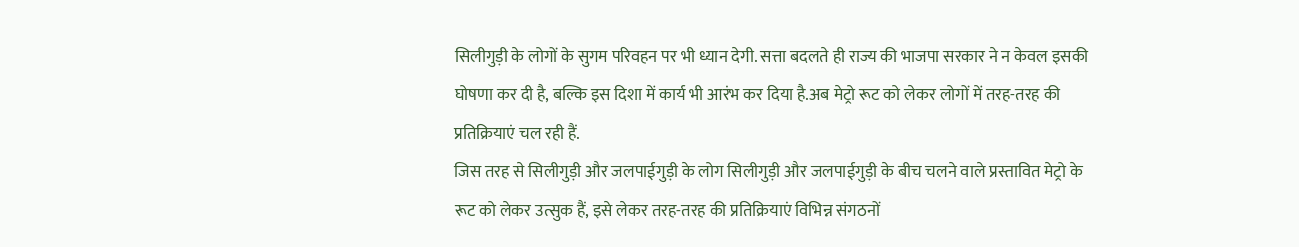सिलीगुड़ी के लोगों के सुगम परिवहन पर भी ध्यान देगी. सत्ता बदलते ही राज्य की भाजपा सरकार ने न केवल इसकी घोषणा कर दी है, बल्कि इस दिशा में कार्य भी आरंभ कर दिया है.अब मेट्रो रूट को लेकर लोगों में तरह-तरह की प्रतिक्रियाएं चल रही हैं.
जिस तरह से सिलीगुड़ी और जलपाईगुड़ी के लोग सिलीगुड़ी और जलपाईगुड़ी के बीच चलने वाले प्रस्तावित मेट्रो के रूट को लेकर उत्सुक हैं, इसे लेकर तरह-तरह की प्रतिक्रियाएं विभिन्न संगठनों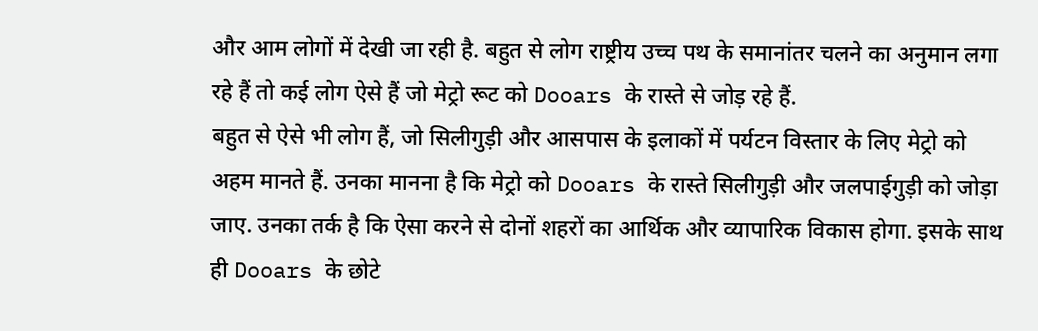और आम लोगों में देखी जा रही है. बहुत से लोग राष्ट्रीय उच्च पथ के समानांतर चलने का अनुमान लगा रहे हैं तो कई लोग ऐसे हैं जो मेट्रो रूट को Dooars के रास्ते से जोड़ रहे हैं.
बहुत से ऐसे भी लोग हैं, जो सिलीगुड़ी और आसपास के इलाकों में पर्यटन विस्तार के लिए मेट्रो को अहम मानते हैं. उनका मानना है कि मेट्रो को Dooars के रास्ते सिलीगुड़ी और जलपाईगुड़ी को जोड़ा जाए. उनका तर्क है कि ऐसा करने से दोनों शहरों का आर्थिक और व्यापारिक विकास होगा. इसके साथ ही Dooars के छोटे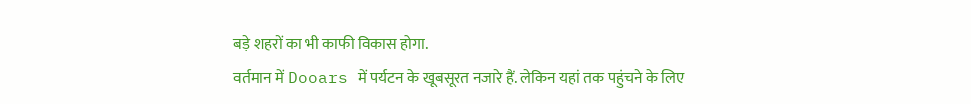बड़े शहरों का भी काफी विकास होगा.
वर्तमान में Dooars में पर्यटन के खूबसूरत नजारे हैं. लेकिन यहां तक पहुंचने के लिए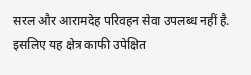सरल और आरामदेह परिवहन सेवा उपलब्ध नहीं है. इसलिए यह क्षेत्र काफी उपेक्षित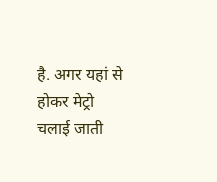है. अगर यहां से होकर मेट्रो चलाई जाती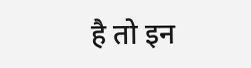है तो इन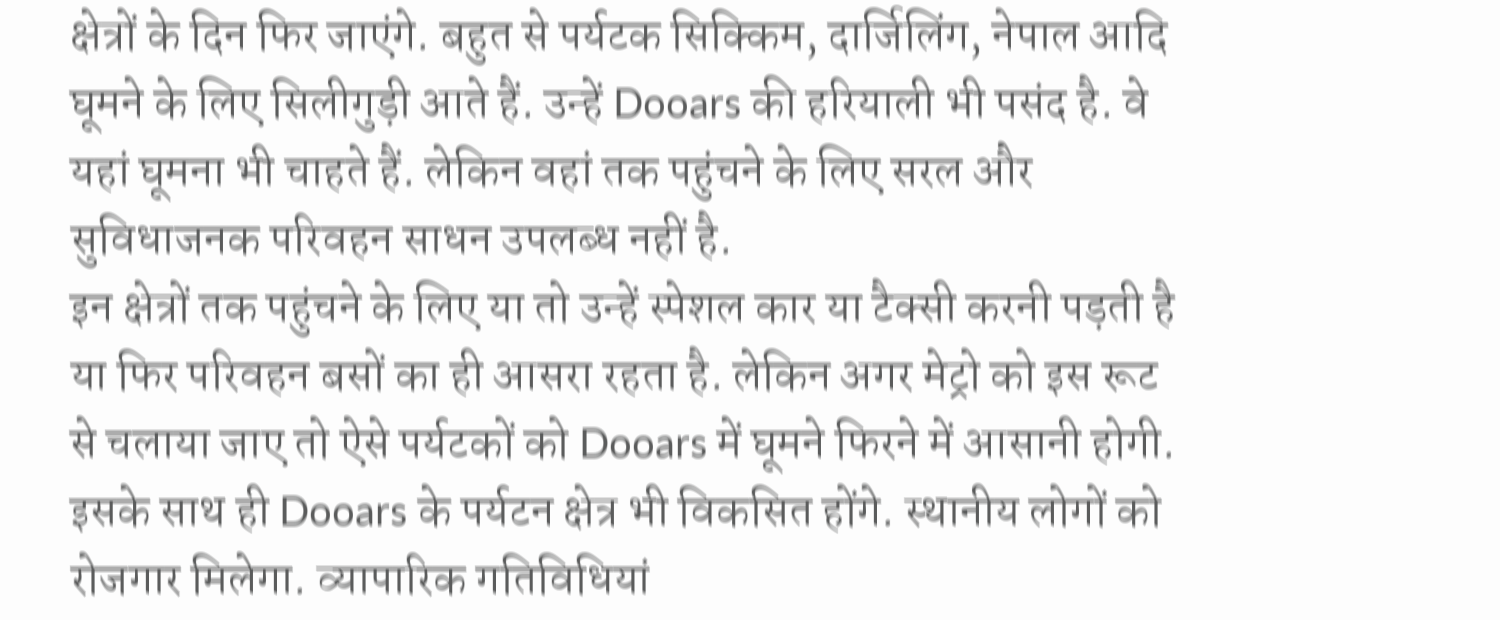क्षेत्रों के दिन फिर जाएंगे. बहुत से पर्यटक सिक्किम, दार्जिलिंग, नेपाल आदि घूमने के लिए सिलीगुड़ी आते हैं. उन्हें Dooars की हरियाली भी पसंद है. वे यहां घूमना भी चाहते हैं. लेकिन वहां तक पहुंचने के लिए सरल और सुविधाजनक परिवहन साधन उपलब्ध नहीं है.
इन क्षेत्रों तक पहुंचने के लिए या तो उन्हें स्पेशल कार या टैक्सी करनी पड़ती है या फिर परिवहन बसों का ही आसरा रहता है. लेकिन अगर मेट्रो को इस रूट से चलाया जाए तो ऐसे पर्यटकों को Dooars में घूमने फिरने में आसानी होगी. इसके साथ ही Dooars के पर्यटन क्षेत्र भी विकसित होंगे. स्थानीय लोगों को रोजगार मिलेगा. व्यापारिक गतिविधियां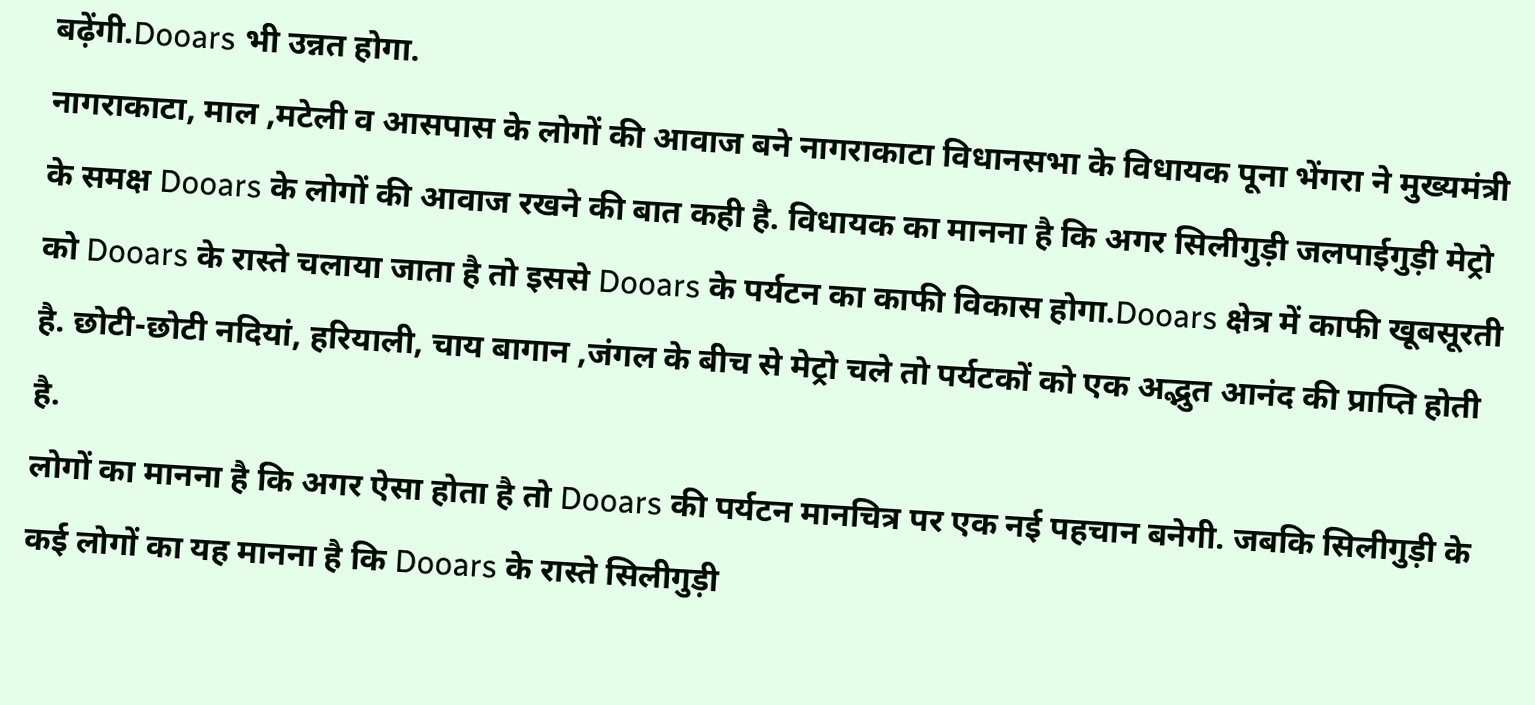बढ़ेंगी.Dooars भी उन्नत होगा.
नागराकाटा, माल ,मटेली व आसपास के लोगों की आवाज बने नागराकाटा विधानसभा के विधायक पूना भेंगरा ने मुख्यमंत्री के समक्ष Dooars के लोगों की आवाज रखने की बात कही है. विधायक का मानना है कि अगर सिलीगुड़ी जलपाईगुड़ी मेट्रो को Dooars के रास्ते चलाया जाता है तो इससे Dooars के पर्यटन का काफी विकास होगा.Dooars क्षेत्र में काफी खूबसूरती है. छोटी-छोटी नदियां, हरियाली, चाय बागान ,जंगल के बीच से मेट्रो चले तो पर्यटकों को एक अद्भुत आनंद की प्राप्ति होती है.
लोगों का मानना है कि अगर ऐसा होता है तो Dooars की पर्यटन मानचित्र पर एक नई पहचान बनेगी. जबकि सिलीगुड़ी के कई लोगों का यह मानना है कि Dooars के रास्ते सिलीगुड़ी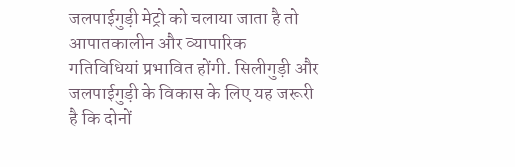जलपाईगुड़ी मेट्रो को चलाया जाता है तो आपातकालीन और व्यापारिक गतिविधियां प्रभावित होंगी. सिलीगुड़ी और जलपाईगुड़ी के विकास के लिए यह जरूरी है कि दोनों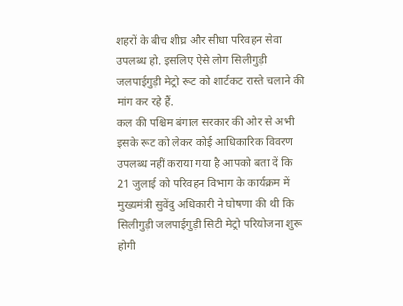शहरों के बीच शीघ्र और सीधा परिवहन सेवा उपलब्ध हो. इसलिए ऐसे लोग सिलीगुड़ी जलपाईगुड़ी मेट्रो रूट को शार्टकट रास्ते चलाने की मांग कर रहे हैं.
कल की पश्चिम बंगाल सरकार की ओर से अभी इसके रूट को लेकर कोई आधिकारिक विवरण उपलब्ध नहीं कराया गया है आपको बता दें कि 21 जुलाई को परिवहन विभाग के कार्यक्रम में मुख्यमंत्री सुवेंदु अधिकारी ने घोषणा की थी कि सिलीगुड़ी जलपाईगुड़ी सिटी मेट्रो परियोजना शुरू होगी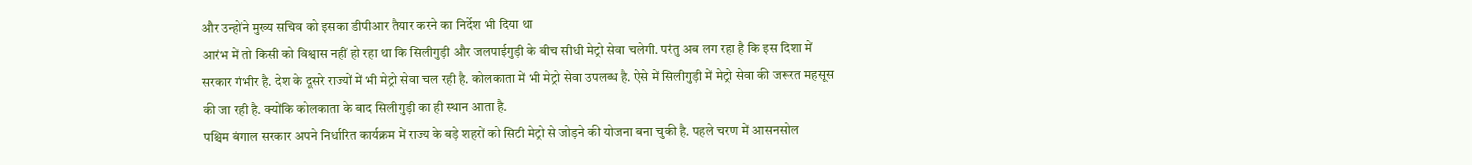और उन्होंने मुख्य सचिव को इसका डीपीआर तैयार करने का निर्देश भी दिया था
आरंभ में तो किसी को विश्वास नहीं हो रहा था कि सिलीगुड़ी और जलपाईगुड़ी के बीच सीधी मेट्रो सेवा चलेगी. परंतु अब लग रहा है कि इस दिशा में सरकार गंभीर है. देश के दूसरे राज्यों में भी मेट्रो सेवा चल रही है. कोलकाता में भी मेट्रो सेवा उपलब्ध है. ऐसे में सिलीगुड़ी में मेट्रो सेवा की जरूरत महसूस की जा रही है. क्योंकि कोलकाता के बाद सिलीगुड़ी का ही स्थान आता है.
पश्चिम बंगाल सरकार अपने निर्धारित कार्यक्रम में राज्य के बड़े शहरों को सिटी मेट्रो से जोड़ने की योजना बना चुकी है. पहले चरण में आसनसोल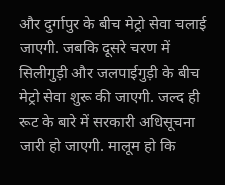और दुर्गापुर के बीच मेट्रो सेवा चलाई जाएगी. जबकि दूसरे चरण में सिलीगुड़ी और जलपाईगुड़ी के बीच मेट्रो सेवा शुरू की जाएगी. जल्द ही रूट के बारे में सरकारी अधिसूचना जारी हो जाएगी. मालूम हो कि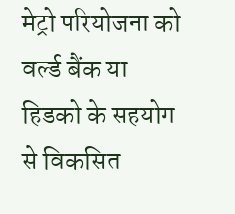मेट्रो परियोजना को वर्ल्ड बैंक या हिडको के सहयोग से विकसित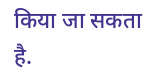किया जा सकता है.